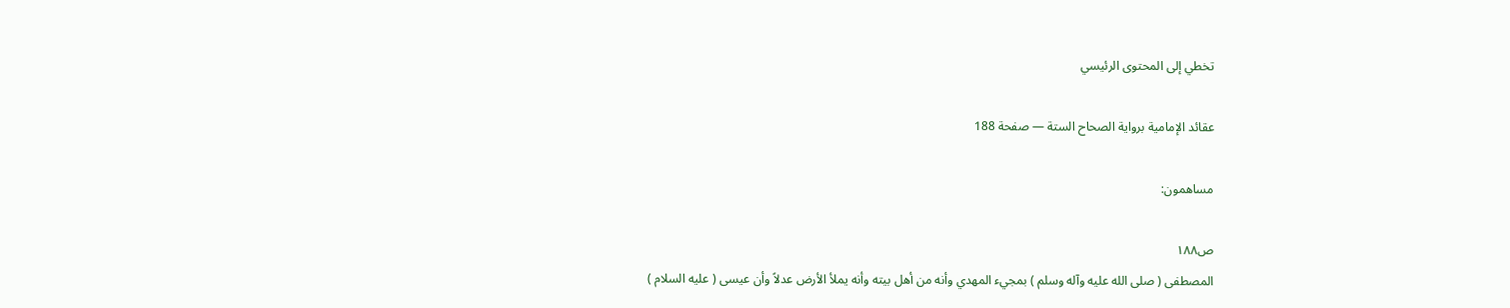تخطي إلى المحتوى الرئيسي

عقائد الإمامية برواية الصحاح الستة — صفحة 188

مساهمون:

ص١٨٨
المصطفى ( صلى الله عليه وآله وسلم ) بمجيء المهدي وأنه من أهل بيته وأنه يملأ الأرض عدلاً وأن عيسى ( عليه السلام )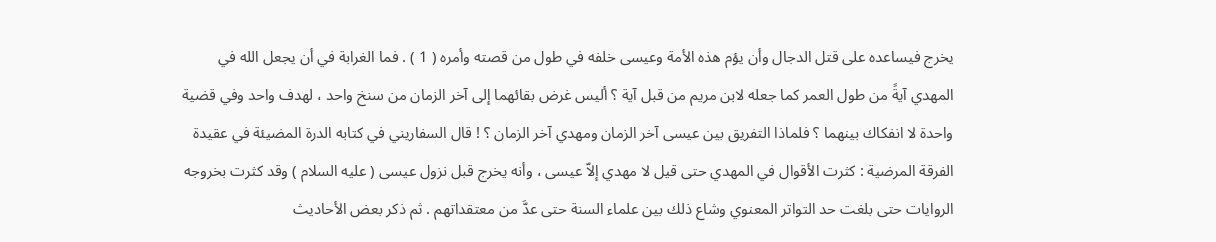يخرج فيساعده على قتل الدجال وأن يؤم هذه الأمة وعيسى خلفه في طول من قصته وأمره ( 1 ) . فما الغرابة في أن يجعل الله في المهدي آيةً من طول العمر كما جعله لابن مريم من قبل آية ؟ أليس غرض بقائهما إلى آخر الزمان من سنخ واحد ، لهدف واحد وفي قضية واحدة لا انفكاك بينهما ؟ فلماذا التفريق بين عيسى آخر الزمان ومهدي آخر الزمان ؟ ! قال السفاريني في كتابه الدرة المضيئة في عقيدة الفرقة المرضية : كثرت الأقوال في المهدي حتى قيل لا مهدي إلاّ عيسى ، وأنه يخرج قبل نزول عيسى ( عليه السلام ) وقد كثرت بخروجه الروايات حتى بلغت حد التواتر المعنوي وشاع ذلك بين علماء السنة حتى عدَّ من معتقداتهم . ثم ذكر بعض الأحاديث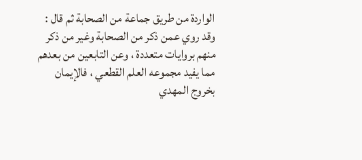الواردة من طريق جماعة من الصحابة ثم قال : وقد روي عمن ذكر من الصحابة وغير من ذكر منهم بروايات متعددة ، وعن التابعين من بعدهم مما يفيد مجموعه العلم القطعي ، فالإيمان بخروج المهدي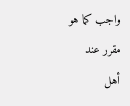واجب كما هو مقرر عند أهل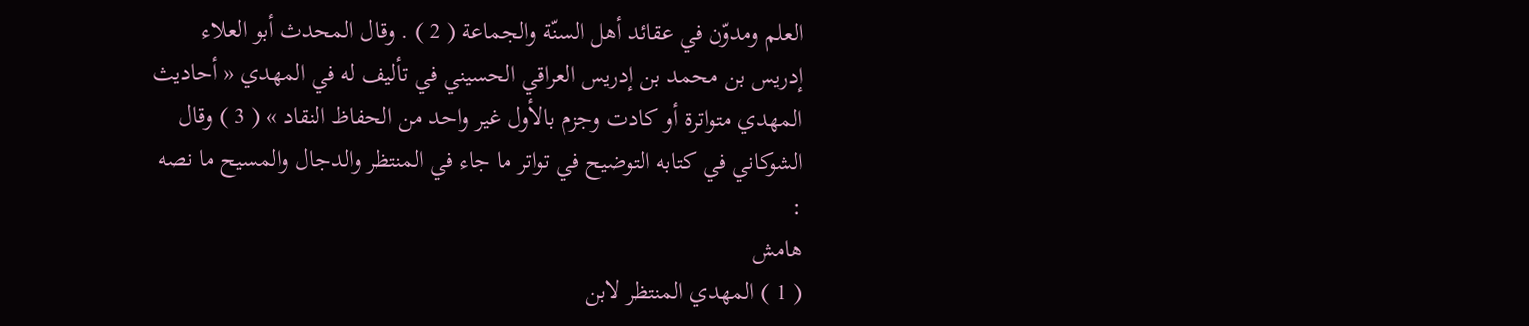العلم ومدوّن في عقائد أهل السنّة والجماعة ( 2 ) . وقال المحدث أبو العلاء إدريس بن محمد بن إدريس العراقي الحسيني في تأليف له في المهدي « أحاديث المهدي متواترة أو كادت وجزم بالأول غير واحد من الحفاظ النقاد » ( 3 ) وقال الشوكاني في كتابه التوضيح في تواتر ما جاء في المنتظر والدجال والمسيح ما نصه :
هامش
( 1 ) المهدي المنتظر لابن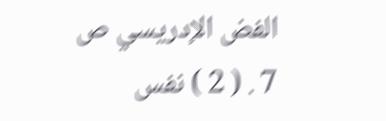الفض الإدريسي ص 7 . ( 2 ) نفس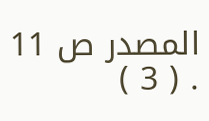المصدر ص 11 . ( 3 )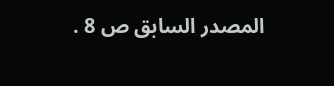المصدر السابق ص 8 .